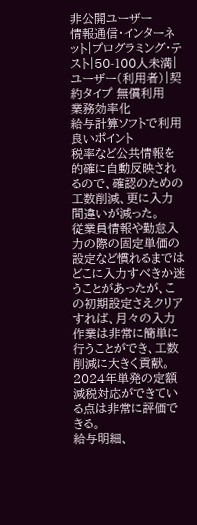非公開ユーザー
情報通信・インターネット|プログラミング・テスト|50-100人未満|ユーザー(利用者)|契約タイプ 無償利用
業務効率化
給与計算ソフトで利用
良いポイント
税率など公共情報を的確に自動反映されるので、確認のための工数削減、更に入力間違いが減った。
従業員情報や勤怠入力の際の固定単価の設定など慣れるまではどこに入力すべきか迷うことがあったが、この初期設定さえクリアすれば、月々の入力作業は非常に簡単に行うことができ、工数削減に大きく貢献。
2024年単発の定額減税対応ができている点は非常に評価できる。
給与明細、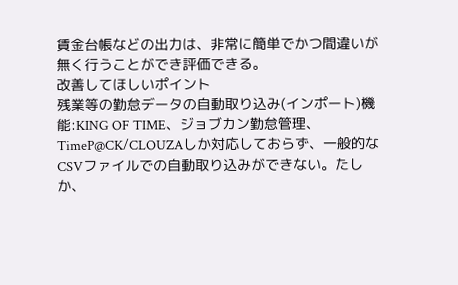賃金台帳などの出力は、非常に簡単でかつ間違いが無く行うことができ評価できる。
改善してほしいポイント
残業等の勤怠データの自動取り込み(インポート)機能:KING OF TIME、ジョブカン勤怠管理、TimeP@CK/CLOUZAしか対応しておらず、一般的なCSVファイルでの自動取り込みができない。たしか、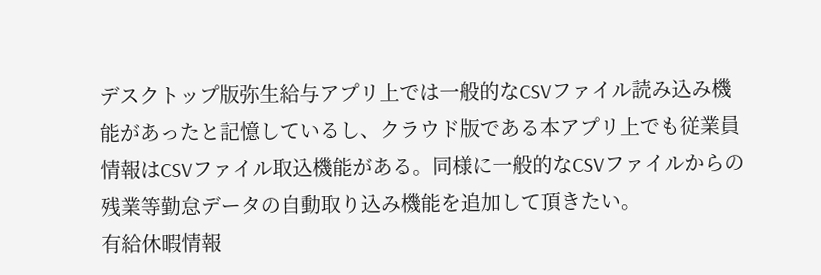デスクトップ版弥生給与アプリ上では一般的なCSVファイル読み込み機能があったと記憶しているし、クラウド版である本アプリ上でも従業員情報はCSVファイル取込機能がある。同様に一般的なCSVファイルからの残業等勤怠データの自動取り込み機能を追加して頂きたい。
有給休暇情報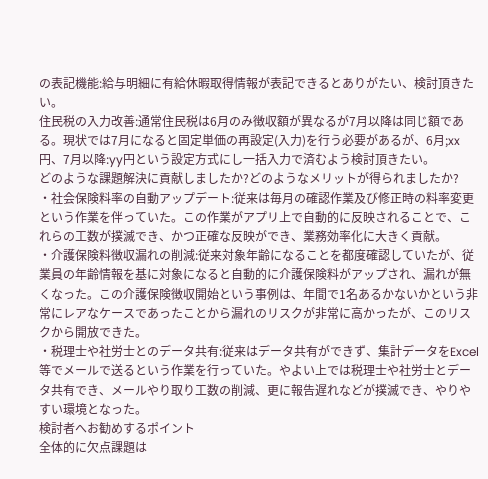の表記機能:給与明細に有給休暇取得情報が表記できるとありがたい、検討頂きたい。
住民税の入力改善:通常住民税は6月のみ徴収額が異なるが7月以降は同じ額である。現状では7月になると固定単価の再設定(入力)を行う必要があるが、6月;xx円、7月以降:yy円という設定方式にし一括入力で済むよう検討頂きたい。
どのような課題解決に貢献しましたか?どのようなメリットが得られましたか?
・社会保険料率の自動アップデート:従来は毎月の確認作業及び修正時の料率変更という作業を伴っていた。この作業がアプリ上で自動的に反映されることで、これらの工数が撲滅でき、かつ正確な反映ができ、業務効率化に大きく貢献。
・介護保険料徴収漏れの削減:従来対象年齢になることを都度確認していたが、従業員の年齢情報を基に対象になると自動的に介護保険料がアップされ、漏れが無くなった。この介護保険徴収開始という事例は、年間で1名あるかないかという非常にレアなケースであったことから漏れのリスクが非常に高かったが、このリスクから開放できた。
・税理士や社労士とのデータ共有:従来はデータ共有ができず、集計データをExcel等でメールで送るという作業を行っていた。やよい上では税理士や社労士とデータ共有でき、メールやり取り工数の削減、更に報告遅れなどが撲滅でき、やりやすい環境となった。
検討者へお勧めするポイント
全体的に欠点課題は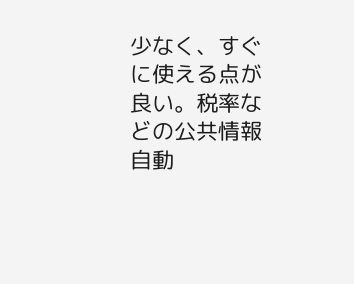少なく、すぐに使える点が良い。税率などの公共情報自動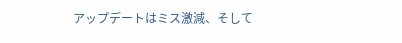アップデートはミス激減、そして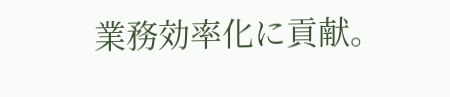業務効率化に貢献。